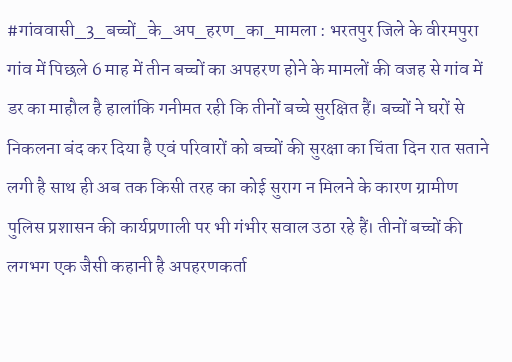#गांववासी_3_बच्चों_के_अप_हरण_का_मामला : भरतपुर जिले के वीरमपुरा गांव में पिछले 6 माह में तीन बच्चों का अपहरण होने के मामलों की वजह से गांव में डर का माहौल है हालांकि गनीमत रही कि तीनों बच्चे सुरक्षित हैं। बच्चों ने घरों से निकलना बंद कर दिया है एवं परिवारों को बच्चों की सुरक्षा का चिंता दिन रात सताने लगी है साथ ही अब तक किसी तरह का कोई सुराग न मिलने के कारण ग्रामीण पुलिस प्रशासन की कार्यप्रणाली पर भी गंभीर सवाल उठा रहे हैं। तीनों बच्चों की लगभग एक जैसी कहानी है अपहरणकर्ता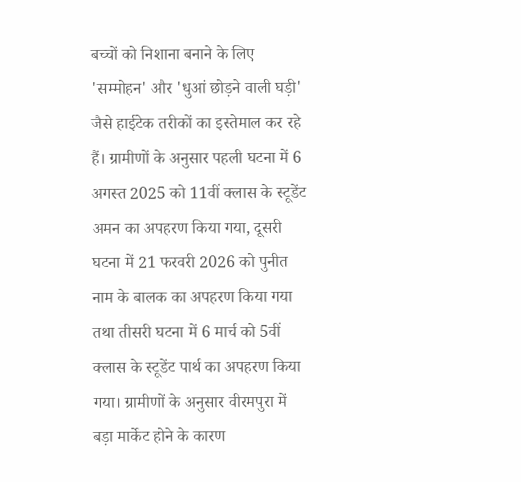बच्चों को निशाना बनाने के लिए 'सम्मोहन' और 'धुआं छोड़ने वाली घड़ी' जैसे हाईटेक तरीकों का इस्तेमाल कर रहे हैं। ग्रामीणों के अनुसार पहली घटना में 6 अगस्त 2025 को 11वीं क्लास के स्टूडेंट अमन का अपहरण किया गया, दूसरी घटना में 21 फरवरी 2026 को पुनीत नाम के बालक का अपहरण किया गया तथा तीसरी घटना में 6 मार्च को 5वीं क्लास के स्टूडेंट पार्थ का अपहरण किया गया। ग्रामीणों के अनुसार वीरमपुरा में बड़ा मार्केट होने के कारण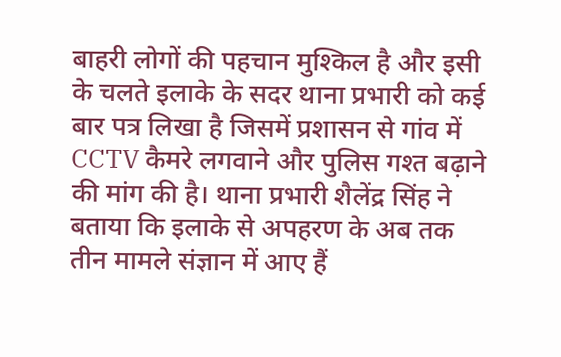बाहरी लोगों की पहचान मुश्किल है और इसी के चलते इलाके के सदर थाना प्रभारी को कई बार पत्र लिखा है जिसमें प्रशासन से गांव में CCTV कैमरे लगवाने और पुलिस गश्त बढ़ाने की मांग की है। थाना प्रभारी शैलेंद्र सिंह ने बताया कि इलाके से अपहरण के अब तक तीन मामले संज्ञान में आए हैं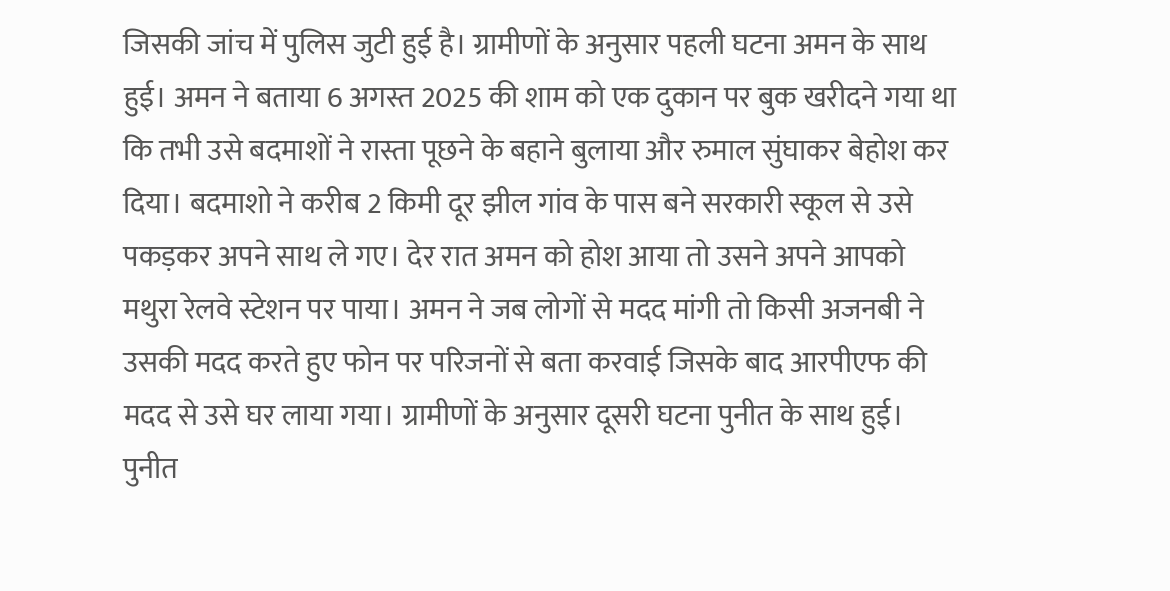जिसकी जांच में पुलिस जुटी हुई है। ग्रामीणों के अनुसार पहली घटना अमन के साथ हुई। अमन ने बताया 6 अगस्त 2025 की शाम को एक दुकान पर बुक खरीदने गया था कि तभी उसे बदमाशों ने रास्ता पूछने के बहाने बुलाया और रुमाल सुंघाकर बेहोश कर दिया। बदमाशो ने करीब 2 किमी दूर झील गांव के पास बने सरकारी स्कूल से उसे पकड़कर अपने साथ ले गए। देर रात अमन को होश आया तो उसने अपने आपको मथुरा रेलवे स्टेशन पर पाया। अमन ने जब लोगों से मदद मांगी तो किसी अजनबी ने उसकी मदद करते हुए फोन पर परिजनों से बता करवाई जिसके बाद आरपीएफ की मदद से उसे घर लाया गया। ग्रामीणों के अनुसार दूसरी घटना पुनीत के साथ हुई। पुनीत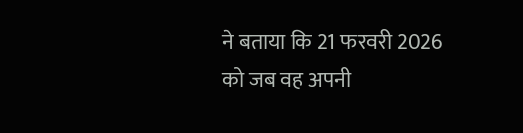ने बताया कि 21 फरवरी 2026 को जब वह अपनी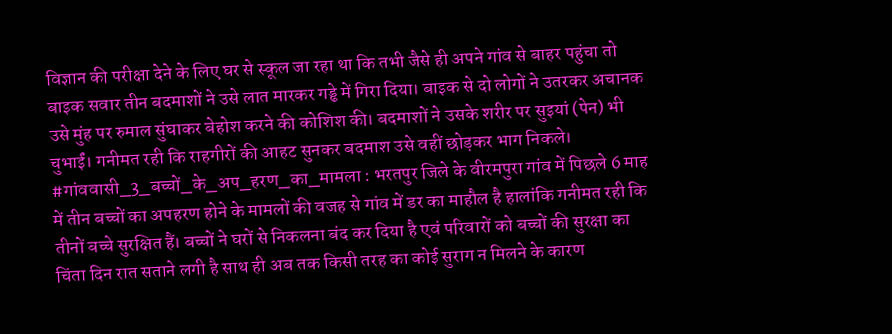विज्ञान की परीक्षा देने के लिए घर से स्कूल जा रहा था कि तभी जैसे ही अपने गांव से बाहर पहुंचा तो बाइक सवार तीन बदमाशों ने उसे लात मारकर गड्ढे में गिरा दिया। बाइक से दो लोगों ने उतरकर अचानक उसे मुंह पर रुमाल सुंघाकर बेहोश करने की कोशिश की। बदमाशों ने उसके शरीर पर सुइयां (पेन) भी चुभाईं। गनीमत रही कि राहगीरों की आहट सुनकर बदमाश उसे वहीं छोड़कर भाग निकले। #गांववासी_3_बच्चों_के_अप_हरण_का_मामला : भरतपुर जिले के वीरमपुरा गांव में पिछले 6 माह में तीन बच्चों का अपहरण होने के मामलों की वजह से गांव में डर का माहौल है हालांकि गनीमत रही कि तीनों बच्चे सुरक्षित हैं। बच्चों ने घरों से निकलना बंद कर दिया है एवं परिवारों को बच्चों की सुरक्षा का चिंता दिन रात सताने लगी है साथ ही अब तक किसी तरह का कोई सुराग न मिलने के कारण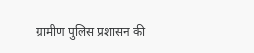ग्रामीण पुलिस प्रशासन की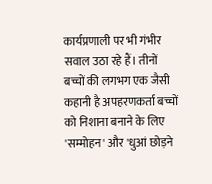कार्यप्रणाली पर भी गंभीर सवाल उठा रहे हैं। तीनों बच्चों की लगभग एक जैसी कहानी है अपहरणकर्ता बच्चों को निशाना बनाने के लिए 'सम्मोहन' और 'धुआं छोड़ने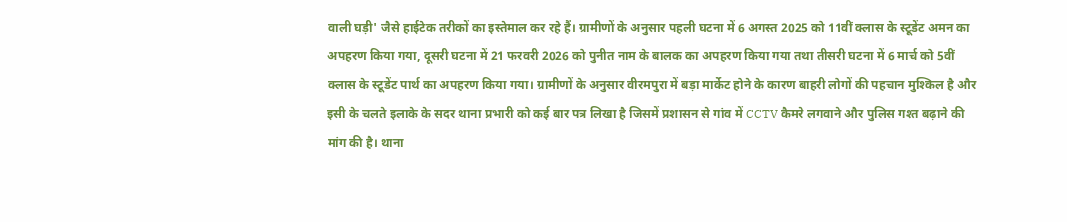वाली घड़ी' जैसे हाईटेक तरीकों का इस्तेमाल कर रहे हैं। ग्रामीणों के अनुसार पहली घटना में 6 अगस्त 2025 को 11वीं क्लास के स्टूडेंट अमन का अपहरण किया गया, दूसरी घटना में 21 फरवरी 2026 को पुनीत नाम के बालक का अपहरण किया गया तथा तीसरी घटना में 6 मार्च को 5वीं क्लास के स्टूडेंट पार्थ का अपहरण किया गया। ग्रामीणों के अनुसार वीरमपुरा में बड़ा मार्केट होने के कारण बाहरी लोगों की पहचान मुश्किल है और इसी के चलते इलाके के सदर थाना प्रभारी को कई बार पत्र लिखा है जिसमें प्रशासन से गांव में CCTV कैमरे लगवाने और पुलिस गश्त बढ़ाने की मांग की है। थाना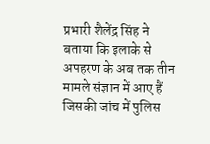प्रभारी शैलेंद्र सिंह ने बताया कि इलाके से अपहरण के अब तक तीन मामले संज्ञान में आए हैं जिसकी जांच में पुलिस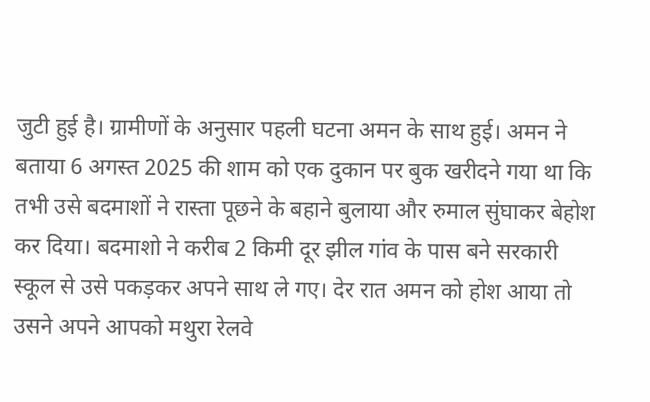जुटी हुई है। ग्रामीणों के अनुसार पहली घटना अमन के साथ हुई। अमन ने बताया 6 अगस्त 2025 की शाम को एक दुकान पर बुक खरीदने गया था कि तभी उसे बदमाशों ने रास्ता पूछने के बहाने बुलाया और रुमाल सुंघाकर बेहोश कर दिया। बदमाशो ने करीब 2 किमी दूर झील गांव के पास बने सरकारी स्कूल से उसे पकड़कर अपने साथ ले गए। देर रात अमन को होश आया तो उसने अपने आपको मथुरा रेलवे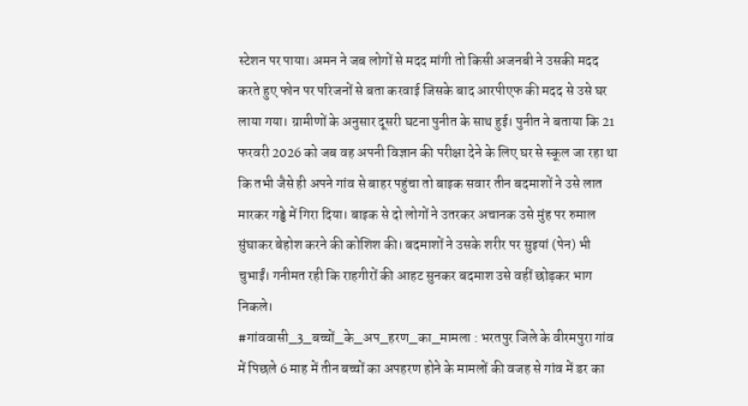स्टेशन पर पाया। अमन ने जब लोगों से मदद मांगी तो किसी अजनबी ने उसकी मदद करते हुए फोन पर परिजनों से बता करवाई जिसके बाद आरपीएफ की मदद से उसे घर लाया गया। ग्रामीणों के अनुसार दूसरी घटना पुनीत के साथ हुई। पुनीत ने बताया कि 21 फरवरी 2026 को जब वह अपनी विज्ञान की परीक्षा देने के लिए घर से स्कूल जा रहा था कि तभी जैसे ही अपने गांव से बाहर पहुंचा तो बाइक सवार तीन बदमाशों ने उसे लात मारकर गड्ढे में गिरा दिया। बाइक से दो लोगों ने उतरकर अचानक उसे मुंह पर रुमाल सुंघाकर बेहोश करने की कोशिश की। बदमाशों ने उसके शरीर पर सुइयां (पेन) भी चुभाईं। गनीमत रही कि राहगीरों की आहट सुनकर बदमाश उसे वहीं छोड़कर भाग निकले।
#गांववासी_3_बच्चों_के_अप_हरण_का_मामला : भरतपुर जिले के वीरमपुरा गांव में पिछले 6 माह में तीन बच्चों का अपहरण होने के मामलों की वजह से गांव में डर का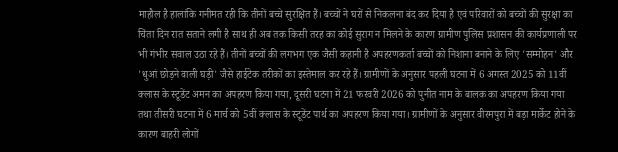माहौल है हालांकि गनीमत रही कि तीनों बच्चे सुरक्षित हैं। बच्चों ने घरों से निकलना बंद कर दिया है एवं परिवारों को बच्चों की सुरक्षा का चिंता दिन रात सताने लगी है साथ ही अब तक किसी तरह का कोई सुराग न मिलने के कारण ग्रामीण पुलिस प्रशासन की कार्यप्रणाली पर भी गंभीर सवाल उठा रहे हैं। तीनों बच्चों की लगभग एक जैसी कहानी है अपहरणकर्ता बच्चों को निशाना बनाने के लिए 'सम्मोहन' और 'धुआं छोड़ने वाली घड़ी' जैसे हाईटेक तरीकों का इस्तेमाल कर रहे हैं। ग्रामीणों के अनुसार पहली घटना में 6 अगस्त 2025 को 11वीं क्लास के स्टूडेंट अमन का अपहरण किया गया, दूसरी घटना में 21 फरवरी 2026 को पुनीत नाम के बालक का अपहरण किया गया तथा तीसरी घटना में 6 मार्च को 5वीं क्लास के स्टूडेंट पार्थ का अपहरण किया गया। ग्रामीणों के अनुसार वीरमपुरा में बड़ा मार्केट होने के कारण बाहरी लोगों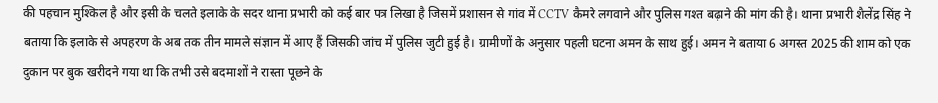की पहचान मुश्किल है और इसी के चलते इलाके के सदर थाना प्रभारी को कई बार पत्र लिखा है जिसमें प्रशासन से गांव में CCTV कैमरे लगवाने और पुलिस गश्त बढ़ाने की मांग की है। थाना प्रभारी शैलेंद्र सिंह ने बताया कि इलाके से अपहरण के अब तक तीन मामले संज्ञान में आए हैं जिसकी जांच में पुलिस जुटी हुई है। ग्रामीणों के अनुसार पहली घटना अमन के साथ हुई। अमन ने बताया 6 अगस्त 2025 की शाम को एक दुकान पर बुक खरीदने गया था कि तभी उसे बदमाशों ने रास्ता पूछने के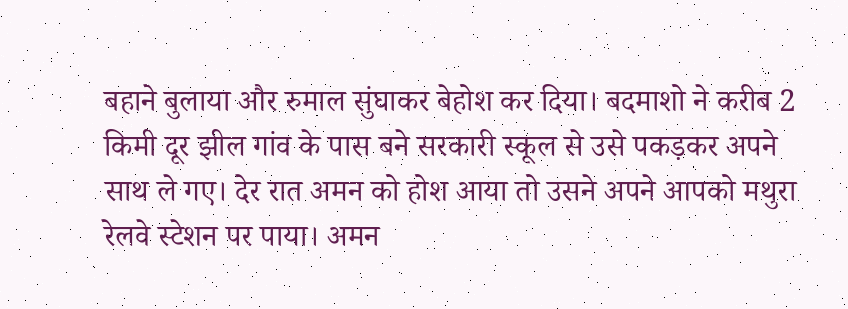बहाने बुलाया और रुमाल सुंघाकर बेहोश कर दिया। बदमाशो ने करीब 2 किमी दूर झील गांव के पास बने सरकारी स्कूल से उसे पकड़कर अपने साथ ले गए। देर रात अमन को होश आया तो उसने अपने आपको मथुरा रेलवे स्टेशन पर पाया। अमन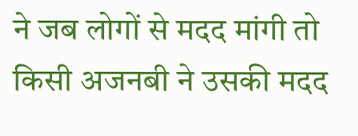ने जब लोगों से मदद मांगी तो किसी अजनबी ने उसकी मदद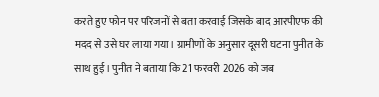करते हुए फोन पर परिजनों से बता करवाई जिसके बाद आरपीएफ की मदद से उसे घर लाया गया। ग्रामीणों के अनुसार दूसरी घटना पुनीत के साथ हुई। पुनीत ने बताया कि 21 फरवरी 2026 को जब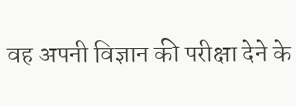वह अपनी विज्ञान की परीक्षा देने के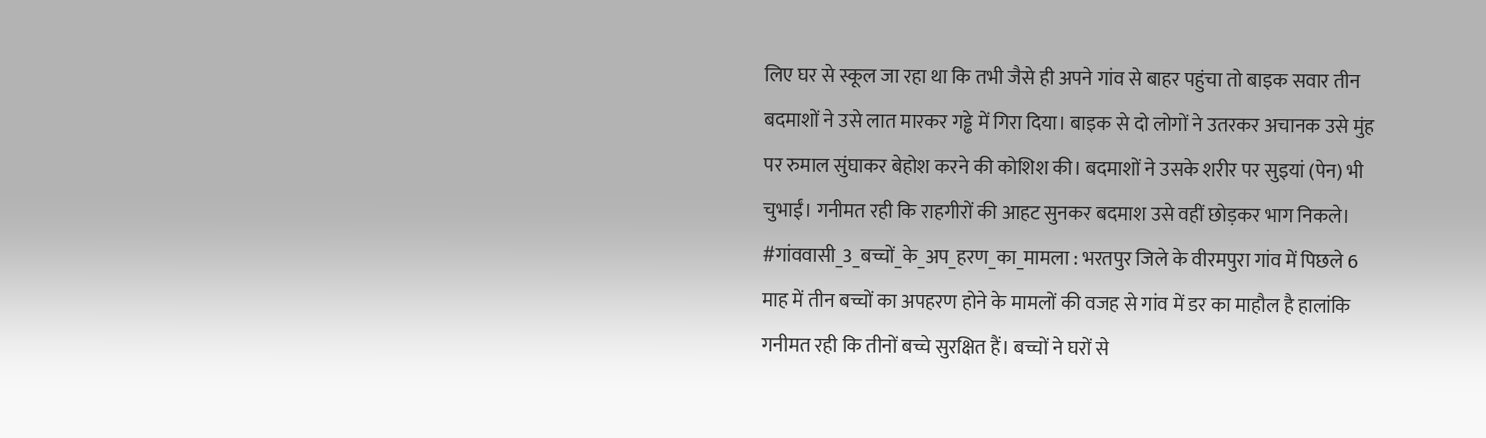लिए घर से स्कूल जा रहा था कि तभी जैसे ही अपने गांव से बाहर पहुंचा तो बाइक सवार तीन बदमाशों ने उसे लात मारकर गड्ढे में गिरा दिया। बाइक से दो लोगों ने उतरकर अचानक उसे मुंह पर रुमाल सुंघाकर बेहोश करने की कोशिश की। बदमाशों ने उसके शरीर पर सुइयां (पेन) भी चुभाईं। गनीमत रही कि राहगीरों की आहट सुनकर बदमाश उसे वहीं छोड़कर भाग निकले। #गांववासी_3_बच्चों_के_अप_हरण_का_मामला : भरतपुर जिले के वीरमपुरा गांव में पिछले 6 माह में तीन बच्चों का अपहरण होने के मामलों की वजह से गांव में डर का माहौल है हालांकि गनीमत रही कि तीनों बच्चे सुरक्षित हैं। बच्चों ने घरों से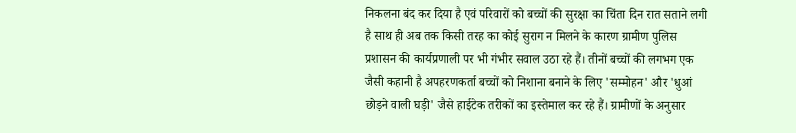निकलना बंद कर दिया है एवं परिवारों को बच्चों की सुरक्षा का चिंता दिन रात सताने लगी है साथ ही अब तक किसी तरह का कोई सुराग न मिलने के कारण ग्रामीण पुलिस प्रशासन की कार्यप्रणाली पर भी गंभीर सवाल उठा रहे हैं। तीनों बच्चों की लगभग एक जैसी कहानी है अपहरणकर्ता बच्चों को निशाना बनाने के लिए 'सम्मोहन' और 'धुआं छोड़ने वाली घड़ी' जैसे हाईटेक तरीकों का इस्तेमाल कर रहे हैं। ग्रामीणों के अनुसार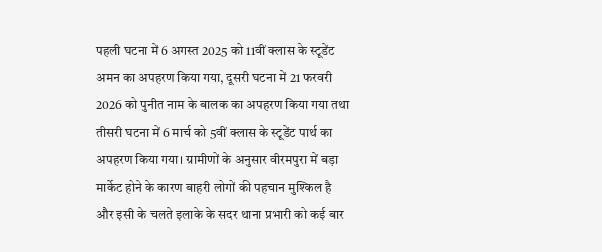पहली घटना में 6 अगस्त 2025 को 11वीं क्लास के स्टूडेंट अमन का अपहरण किया गया, दूसरी घटना में 21 फरवरी 2026 को पुनीत नाम के बालक का अपहरण किया गया तथा तीसरी घटना में 6 मार्च को 5वीं क्लास के स्टूडेंट पार्थ का अपहरण किया गया। ग्रामीणों के अनुसार वीरमपुरा में बड़ा मार्केट होने के कारण बाहरी लोगों की पहचान मुश्किल है और इसी के चलते इलाके के सदर थाना प्रभारी को कई बार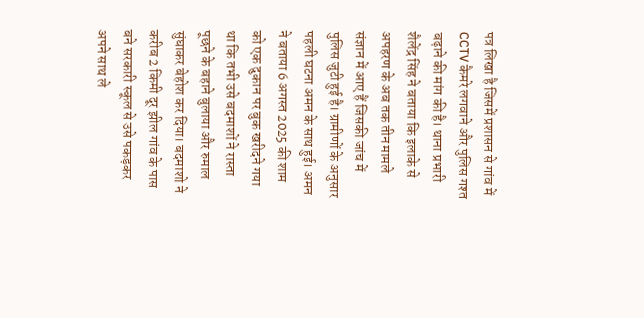पत्र लिखा है जिसमें प्रशासन से गांव में CCTV कैमरे लगवाने और पुलिस गश्त बढ़ाने की मांग की है। थाना प्रभारी शैलेंद्र सिंह ने बताया कि इलाके से अपहरण के अब तक तीन मामले संज्ञान में आए हैं जिसकी जांच में पुलिस जुटी हुई है। ग्रामीणों के अनुसार पहली घटना अमन के साथ हुई। अमन ने बताया 6 अगस्त 2025 की शाम को एक दुकान पर बुक खरीदने गया था कि तभी उसे बदमाशों ने रास्ता पूछने के बहाने बुलाया और रुमाल सुंघाकर बेहोश कर दिया। बदमाशो ने करीब 2 किमी दूर झील गांव के पास बने सरकारी स्कूल से उसे पकड़कर अपने साथ ले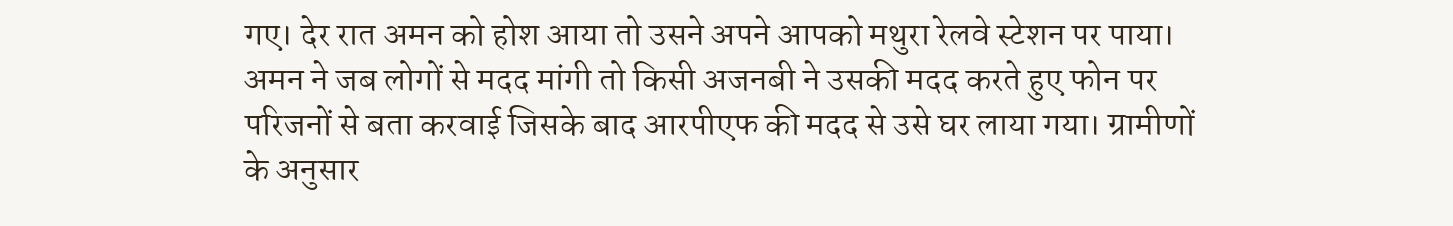गए। देर रात अमन को होश आया तो उसने अपने आपको मथुरा रेलवे स्टेशन पर पाया। अमन ने जब लोगों से मदद मांगी तो किसी अजनबी ने उसकी मदद करते हुए फोन पर परिजनों से बता करवाई जिसके बाद आरपीएफ की मदद से उसे घर लाया गया। ग्रामीणों के अनुसार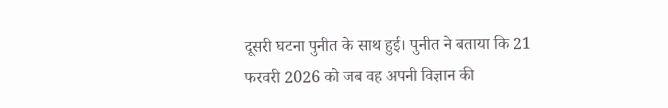दूसरी घटना पुनीत के साथ हुई। पुनीत ने बताया कि 21 फरवरी 2026 को जब वह अपनी विज्ञान की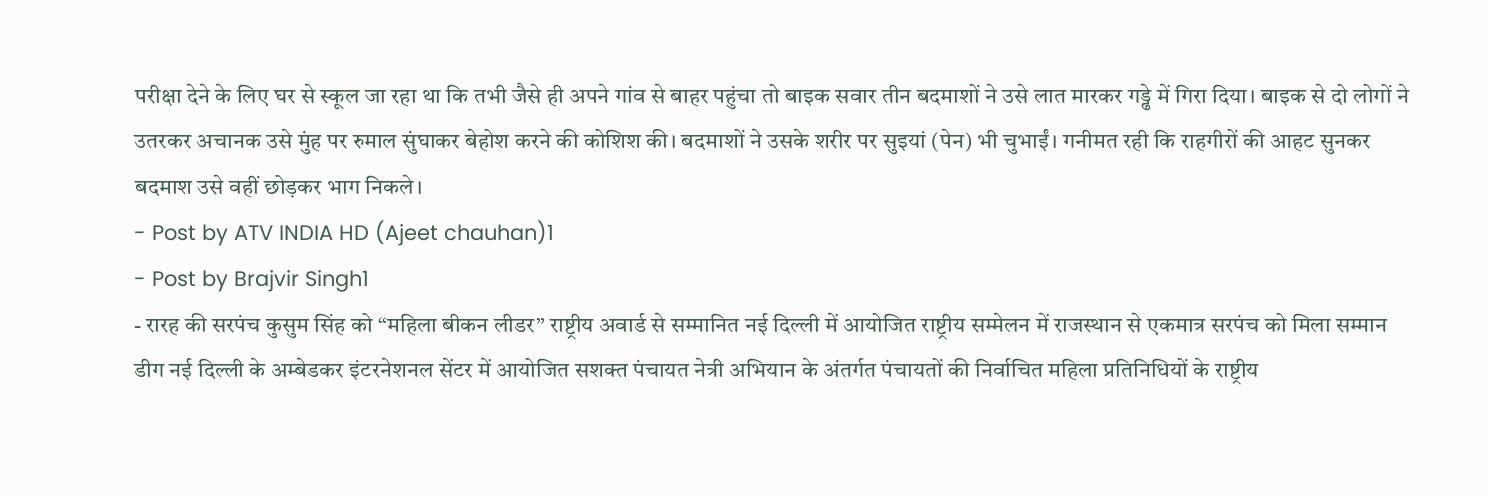परीक्षा देने के लिए घर से स्कूल जा रहा था कि तभी जैसे ही अपने गांव से बाहर पहुंचा तो बाइक सवार तीन बदमाशों ने उसे लात मारकर गड्ढे में गिरा दिया। बाइक से दो लोगों ने उतरकर अचानक उसे मुंह पर रुमाल सुंघाकर बेहोश करने की कोशिश की। बदमाशों ने उसके शरीर पर सुइयां (पेन) भी चुभाईं। गनीमत रही कि राहगीरों की आहट सुनकर बदमाश उसे वहीं छोड़कर भाग निकले।
- Post by ATV INDIA HD (Ajeet chauhan)1
- Post by Brajvir Singh1
- रारह की सरपंच कुसुम सिंह को “महिला बीकन लीडर” राष्ट्रीय अवार्ड से सम्मानित नई दिल्ली में आयोजित राष्ट्रीय सम्मेलन में राजस्थान से एकमात्र सरपंच को मिला सम्मान डीग नई दिल्ली के अम्बेडकर इंटरनेशनल सेंटर में आयोजित सशक्त पंचायत नेत्री अभियान के अंतर्गत पंचायतों की निर्वाचित महिला प्रतिनिधियों के राष्ट्रीय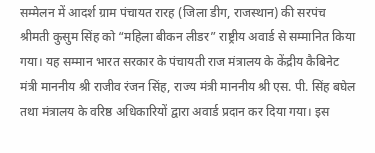सम्मेलन में आदर्श ग्राम पंचायत रारह (जिला डीग, राजस्थान) की सरपंच श्रीमती कुसुम सिंह को “महिला बीकन लीडर” राष्ट्रीय अवार्ड से सम्मानित किया गया। यह सम्मान भारत सरकार के पंचायती राज मंत्रालय के केंद्रीय कैबिनेट मंत्री माननीय श्री राजीव रंजन सिंह, राज्य मंत्री माननीय श्री एस. पी. सिंह बघेल तथा मंत्रालय के वरिष्ठ अधिकारियों द्वारा अवार्ड प्रदान कर दिया गया। इस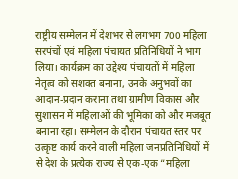राष्ट्रीय सम्मेलन में देशभर से लगभग 700 महिला सरपंचों एवं महिला पंचायत प्रतिनिधियों ने भाग लिया। कार्यक्रम का उद्देश्य पंचायतों में महिला नेतृत्व को सशक्त बनाना, उनके अनुभवों का आदान-प्रदान कराना तथा ग्रामीण विकास और सुशासन में महिलाओं की भूमिका को और मजबूत बनाना रहा। सम्मेलन के दौरान पंचायत स्तर पर उत्कृष्ट कार्य करने वाली महिला जनप्रतिनिधियों में से देश के प्रत्येक राज्य से एक-एक “महिला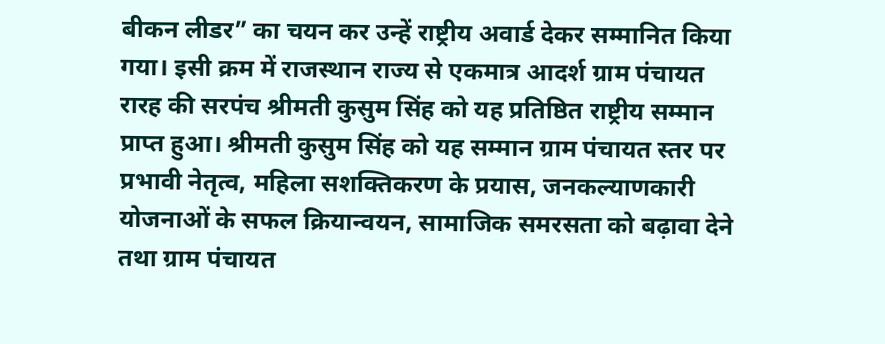बीकन लीडर” का चयन कर उन्हें राष्ट्रीय अवार्ड देकर सम्मानित किया गया। इसी क्रम में राजस्थान राज्य से एकमात्र आदर्श ग्राम पंचायत रारह की सरपंच श्रीमती कुसुम सिंह को यह प्रतिष्ठित राष्ट्रीय सम्मान प्राप्त हुआ। श्रीमती कुसुम सिंह को यह सम्मान ग्राम पंचायत स्तर पर प्रभावी नेतृत्व, महिला सशक्तिकरण के प्रयास, जनकल्याणकारी योजनाओं के सफल क्रियान्वयन, सामाजिक समरसता को बढ़ावा देने तथा ग्राम पंचायत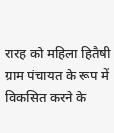रारह को महिला हितैषी ग्राम पंचायत के रूप में विकसित करने के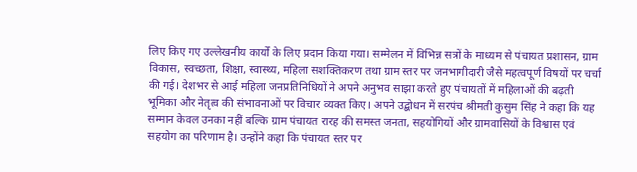लिए किए गए उल्लेखनीय कार्यों के लिए प्रदान किया गया। सम्मेलन में विभिन्न सत्रों के माध्यम से पंचायत प्रशासन, ग्राम विकास, स्वच्छता, शिक्षा, स्वास्थ्य, महिला सशक्तिकरण तथा ग्राम स्तर पर जनभागीदारी जैसे महत्वपूर्ण विषयों पर चर्चा की गई। देशभर से आई महिला जनप्रतिनिधियों ने अपने अनुभव साझा करते हुए पंचायतों में महिलाओं की बढ़ती भूमिका और नेतृत्व की संभावनाओं पर विचार व्यक्त किए। अपने उद्बोधन में सरपंच श्रीमती कुसुम सिंह ने कहा कि यह सम्मान केवल उनका नहीं बल्कि ग्राम पंचायत रारह की समस्त जनता, सहयोगियों और ग्रामवासियों के विश्वास एवं सहयोग का परिणाम है। उन्होंने कहा कि पंचायत स्तर पर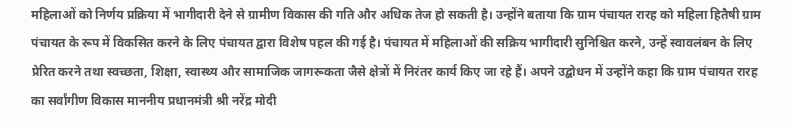महिलाओं को निर्णय प्रक्रिया में भागीदारी देने से ग्रामीण विकास की गति और अधिक तेज हो सकती है। उन्होंने बताया कि ग्राम पंचायत रारह को महिला हितैषी ग्राम पंचायत के रूप में विकसित करने के लिए पंचायत द्वारा विशेष पहल की गई है। पंचायत में महिलाओं की सक्रिय भागीदारी सुनिश्चित करने, उन्हें स्वावलंबन के लिए प्रेरित करने तथा स्वच्छता, शिक्षा, स्वास्थ्य और सामाजिक जागरूकता जैसे क्षेत्रों में निरंतर कार्य किए जा रहे हैं। अपने उद्बोधन में उन्होंने कहा कि ग्राम पंचायत रारह का सर्वांगीण विकास माननीय प्रधानमंत्री श्री नरेंद्र मोदी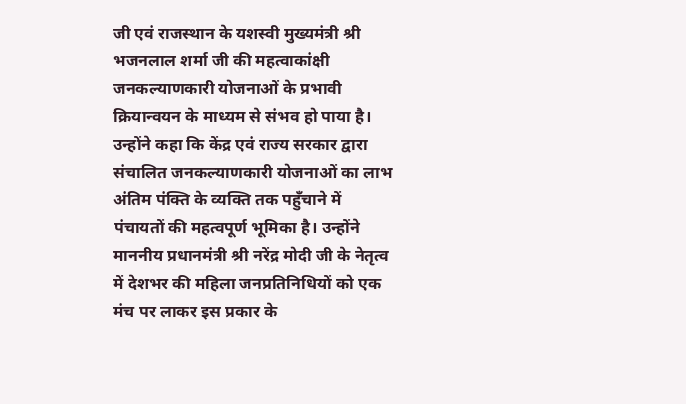जी एवं राजस्थान के यशस्वी मुख्यमंत्री श्री भजनलाल शर्मा जी की महत्वाकांक्षी जनकल्याणकारी योजनाओं के प्रभावी क्रियान्वयन के माध्यम से संभव हो पाया है। उन्होंने कहा कि केंद्र एवं राज्य सरकार द्वारा संचालित जनकल्याणकारी योजनाओं का लाभ अंतिम पंक्ति के व्यक्ति तक पहुँचाने में पंचायतों की महत्वपूर्ण भूमिका है। उन्होंने माननीय प्रधानमंत्री श्री नरेंद्र मोदी जी के नेतृत्व में देशभर की महिला जनप्रतिनिधियों को एक मंच पर लाकर इस प्रकार के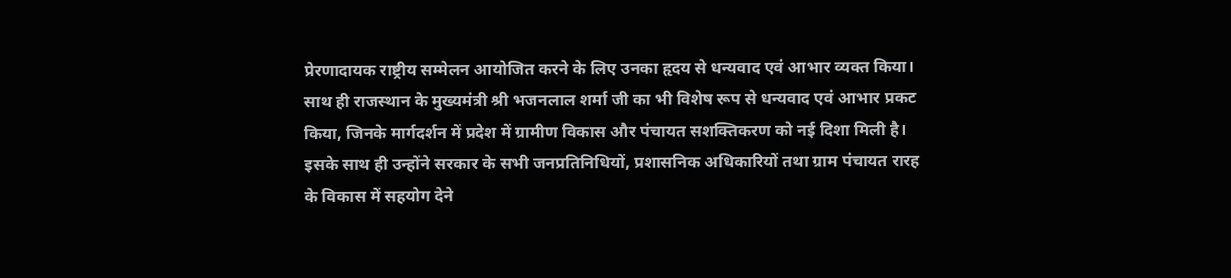प्रेरणादायक राष्ट्रीय सम्मेलन आयोजित करने के लिए उनका हृदय से धन्यवाद एवं आभार व्यक्त किया। साथ ही राजस्थान के मुख्यमंत्री श्री भजनलाल शर्मा जी का भी विशेष रूप से धन्यवाद एवं आभार प्रकट किया, जिनके मार्गदर्शन में प्रदेश में ग्रामीण विकास और पंचायत सशक्तिकरण को नई दिशा मिली है। इसके साथ ही उन्होंने सरकार के सभी जनप्रतिनिधियों, प्रशासनिक अधिकारियों तथा ग्राम पंचायत रारह के विकास में सहयोग देने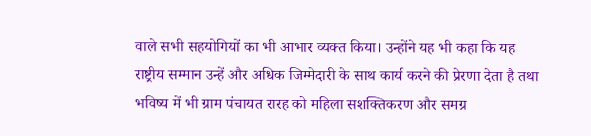वाले सभी सहयोगियों का भी आभार व्यक्त किया। उन्होंने यह भी कहा कि यह राष्ट्रीय सम्मान उन्हें और अधिक जिम्मेदारी के साथ कार्य करने की प्रेरणा देता है तथा भविष्य में भी ग्राम पंचायत रारह को महिला सशक्तिकरण और समग्र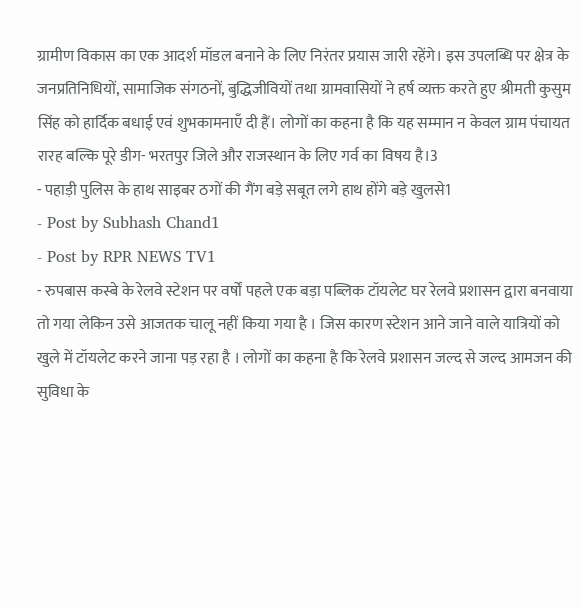ग्रामीण विकास का एक आदर्श मॉडल बनाने के लिए निरंतर प्रयास जारी रहेंगे। इस उपलब्धि पर क्षेत्र के जनप्रतिनिधियों, सामाजिक संगठनों, बुद्धिजीवियों तथा ग्रामवासियों ने हर्ष व्यक्त करते हुए श्रीमती कुसुम सिंह को हार्दिक बधाई एवं शुभकामनाएँ दी हैं। लोगों का कहना है कि यह सम्मान न केवल ग्राम पंचायत रारह बल्कि पूरे डीग- भरतपुर जिले और राजस्थान के लिए गर्व का विषय है।3
- पहाड़ी पुलिस के हाथ साइबर ठगों की गैंग बड़े सबूत लगे हाथ होंगे बड़े खुलसे1
- Post by Subhash Chand1
- Post by RPR NEWS TV1
- रुपबास कस्बे के रेलवे स्टेशन पर वर्षों पहले एक बड़ा पब्लिक टॉयलेट घर रेलवे प्रशासन द्वारा बनवाया तो गया लेकिन उसे आजतक चालू नहीं किया गया है । जिस कारण स्टेशन आने जाने वाले यात्रियों को खुले में टॉयलेट करने जाना पड़ रहा है । लोगों का कहना है कि रेलवे प्रशासन जल्द से जल्द आमजन की सुविधा के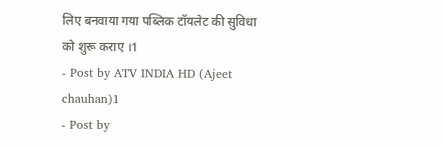लिए बनवाया गया पब्लिक टॉयलेट की सुविधा को शुरू कराए ।1
- Post by ATV INDIA HD (Ajeet chauhan)1
- Post by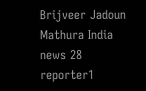Brijveer Jadoun Mathura India news 28 reporter1